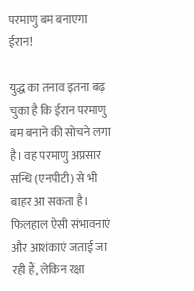परमाणु बम बनाएगा ईरान!

युद्ध का तनाव इतना बढ़ चुका है कि ईरान परमाणु बम बनाने की सोचने लगा है। वह परमाणु अप्रसार सन्धि (एनपीटी) से भी बाहर आ सकता है। फिलहाल ऐसी संभावनाएं और आशंकाएं जताई जा रही हैं, लेकिन रक्षा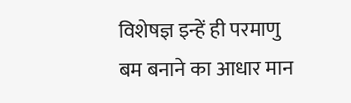विशेषज्ञ इन्हें ही परमाणु बम बनाने का आधार मान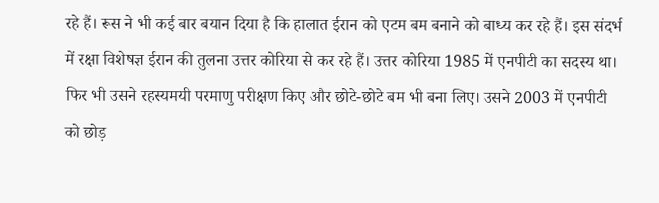रहे हैं। रूस ने भी कई बार बयान दिया है कि हालात ईरान को एटम बम बनाने को बाध्य कर रहे हैं। इस संदर्भ में रक्षा विशेषज्ञ ईरान की तुलना उत्तर कोरिया से कर रहे हैं। उत्तर कोरिया 1985 में एनपीटी का सदस्य था। फिर भी उसने रहस्यमयी परमाणु परीक्षण किए और छोटे-छोटे बम भी बना लिए। उसने 2003 में एनपीटी को छोड़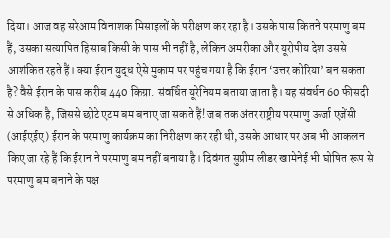दिया। आज वह सरेआम विनाशक मिसाइलों के परीक्षण कर रहा है। उसके पास कितने परमाणु बम हैं, उसका सत्यापित हिसाब किसी के पास भी नहीं है, लेकिन अमरीका और यूरोपीय देश उससे आशंकित रहते हैं। क्या ईरान युद्ध ऐसे मुकाम पर पहुंच गया है कि ईरान ‘उत्तर कोरिया’ बन सकता है? वैसे ईरान के पास करीब 440 किग्रा. संवर्धित यूरेनियम बताया जाता है। यह संवर्धन 60 फीसदी से अधिक है, जिससे छोटे एटम बम बनाए जा सकते हैं! जब तक अंतरराष्ट्रीय परमाणु ऊर्जा एजेंसी (आईएईए) ईरान के परमाणु कार्यक्रम का निरीक्षण कर रही थी, उसके आधार पर अब भी आकलन किए जा रहे हैं कि ईरान ने परमाणु बम नहीं बनाया है। दिवंगत सुप्रीम लीडर खामेनेई भी घोषित रूप से परमाणु बम बनाने के पक्ष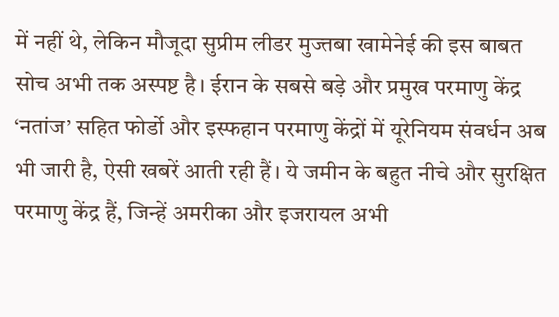में नहीं थे, लेकिन मौजूदा सुप्रीम लीडर मुज्तबा खामेनेई की इस बाबत सोच अभी तक अस्पष्ट है। ईरान के सबसे बड़े और प्रमुख परमाणु केंद्र ‘नतांज’ सहित फोर्डो और इस्फहान परमाणु केंद्रों में यूरेनियम संवर्धन अब भी जारी है, ऐसी खबरें आती रही हैं। ये जमीन के बहुत नीचे और सुरक्षित परमाणु केंद्र हैं, जिन्हें अमरीका और इजरायल अभी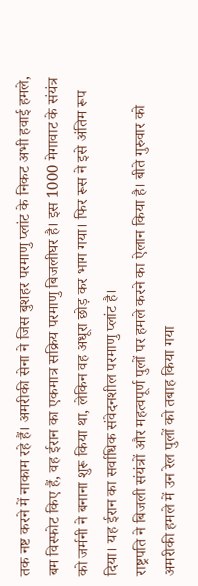तक नष्ट करने में नाकाम रहे हैं। अमरीकी सेना ने जिस बुशहर परमाणु प्लांट के निकट अभी हवाई हमले, बम विस्फोट किए हैं, वह ईरान का एकमात्र सक्रिय परमाणु बिजलीघर है। इस 1000 मेगावाट के संयंत्र को जर्मनी ने बनाना शुरू किया था, लेकिन वह अधूरा छोड़ कर भाग गया। फिर रूस ने इसे अंतिम रूप दिया। यह ईरान का सर्वाधिक संवेदनशील परमाणु प्लांट है।
राष्ट्रपति ने बिजली संयंत्रों और महत्वपूर्ण पुलों पर हमले करने का ऐलान किया है। बीते गुरुवार को अमरीकी हमले में उन रेल पुलों को तबाह किया गया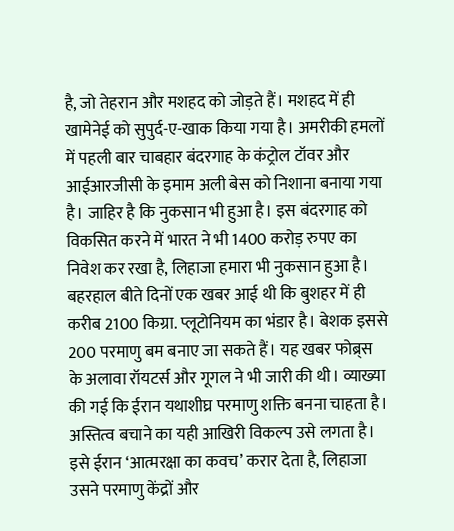है, जो तेहरान और मशहद को जोड़ते हैं। मशहद में ही खामेनेई को सुपुर्द-ए-खाक किया गया है। अमरीकी हमलों में पहली बार चाबहार बंदरगाह के कंट्रोल टॉवर और आईआरजीसी के इमाम अली बेस को निशाना बनाया गया है। जाहिर है कि नुकसान भी हुआ है। इस बंदरगाह को विकसित करने में भारत ने भी 1400 करोड़ रुपए का निवेश कर रखा है, लिहाजा हमारा भी नुकसान हुआ है। बहरहाल बीते दिनों एक खबर आई थी कि बुशहर में ही करीब 2100 किग्रा. प्लूटोनियम का भंडार है। बेशक इससे 200 परमाणु बम बनाए जा सकते हैं। यह खबर फोब्र्स के अलावा रॉयटर्स और गूगल ने भी जारी की थी। व्याख्या की गई कि ईरान यथाशीघ्र परमाणु शक्ति बनना चाहता है। अस्तित्व बचाने का यही आखिरी विकल्प उसे लगता है। इसे ईरान ‘आत्मरक्षा का कवच’ करार देता है, लिहाजा उसने परमाणु केंद्रों और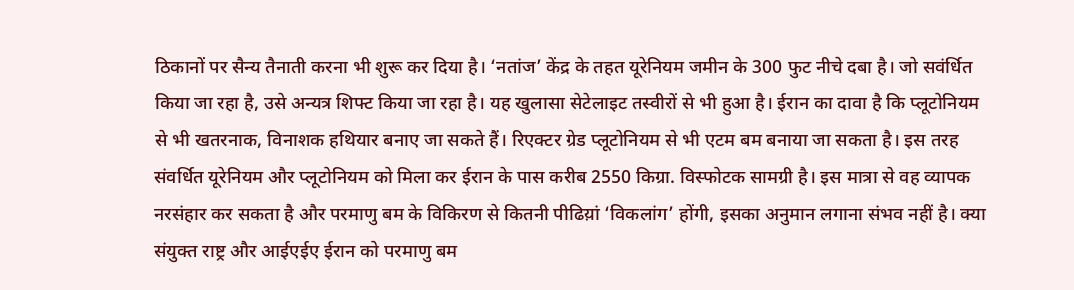ठिकानों पर सैन्य तैनाती करना भी शुरू कर दिया है। ‘नतांज’ केंद्र के तहत यूरेनियम जमीन के 300 फुट नीचे दबा है। जो सवंर्धित किया जा रहा है, उसे अन्यत्र शिफ्ट किया जा रहा है। यह खुलासा सेटेलाइट तस्वीरों से भी हुआ है। ईरान का दावा है कि प्लूटोनियम से भी खतरनाक, विनाशक हथियार बनाए जा सकते हैं। रिएक्टर ग्रेड प्लूटोनियम से भी एटम बम बनाया जा सकता है। इस तरह संवर्धित यूरेनियम और प्लूटोनियम को मिला कर ईरान के पास करीब 2550 किग्रा. विस्फोटक सामग्री है। इस मात्रा से वह व्यापक नरसंहार कर सकता है और परमाणु बम के विकिरण से कितनी पीढिय़ां ‘विकलांग’ होंगी, इसका अनुमान लगाना संभव नहीं है। क्या संयुक्त राष्ट्र और आईएईए ईरान को परमाणु बम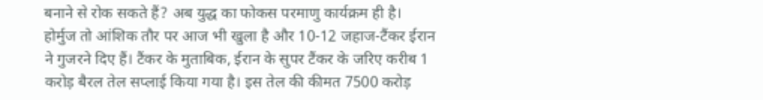बनाने से रोक सकते हैं? अब युद्ध का फोकस परमाणु कार्यक्रम ही है। होर्मुज तो आंशिक तौर पर आज भी खुला है और 10-12 जहाज-टैंकर ईरान ने गुजरने दिए हैं। टैंकर के मुताबिक, ईरान के सुपर टैंकर के जरिए करीब 1 करोड़ बैरल तेल सप्लाई किया गया है। इस तेल की कीमत 7500 करोड़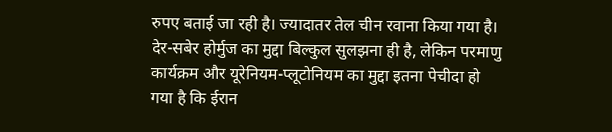रुपए बताई जा रही है। ज्यादातर तेल चीन रवाना किया गया है। देर-सबेर होर्मुज का मुद्दा बिल्कुल सुलझना ही है, लेकिन परमाणु कार्यक्रम और यूरेनियम-प्लूटोनियम का मुद्दा इतना पेचीदा हो गया है कि ईरान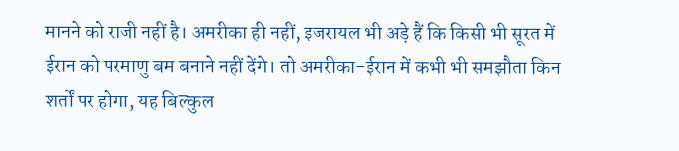मानने को राजी नहीं है। अमरीका ही नहीं, इजरायल भी अड़े हैं कि किसी भी सूरत में ईरान को परमाणु बम बनाने नहीं देंगे। तो अमरीका-ईरान में कभी भी समझौता किन शर्तों पर होगा, यह बिल्कुल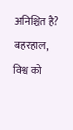अनिश्चित है? बहरहाल, विश्व को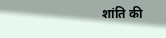शांति की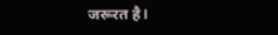जरूरत है।